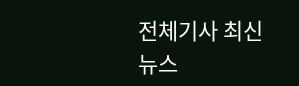전체기사 최신뉴스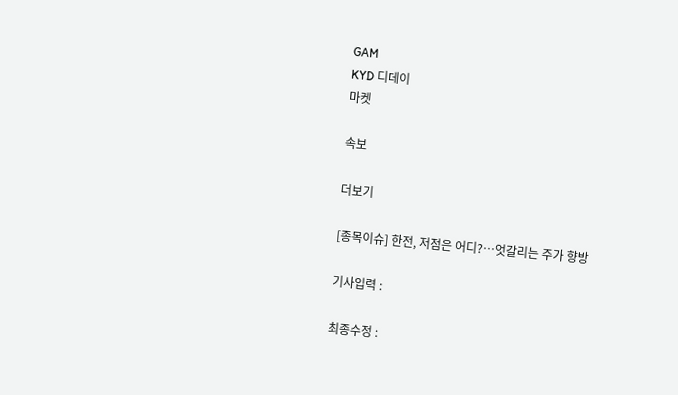GAM
KYD 디데이
마켓

속보

더보기

[종목이슈] 한전, 저점은 어디?…엇갈리는 주가 향방

기사입력 :

최종수정 :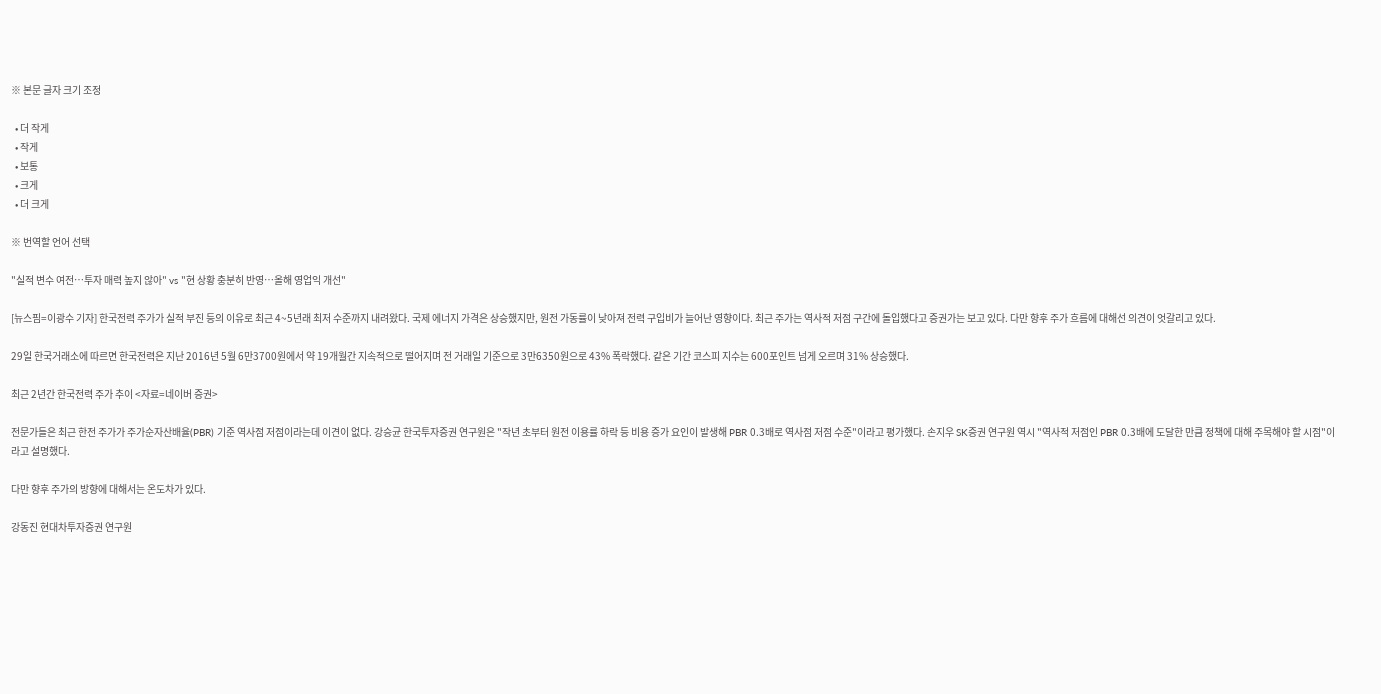※ 본문 글자 크기 조정

  • 더 작게
  • 작게
  • 보통
  • 크게
  • 더 크게

※ 번역할 언어 선택

"실적 변수 여전…투자 매력 높지 않아" vs "현 상황 충분히 반영…올해 영업익 개선"

[뉴스핌=이광수 기자] 한국전력 주가가 실적 부진 등의 이유로 최근 4~5년래 최저 수준까지 내려왔다. 국제 에너지 가격은 상승했지만, 원전 가동률이 낮아져 전력 구입비가 늘어난 영향이다. 최근 주가는 역사적 저점 구간에 돌입했다고 증권가는 보고 있다. 다만 향후 주가 흐름에 대해선 의견이 엇갈리고 있다.

29일 한국거래소에 따르면 한국전력은 지난 2016년 5월 6만3700원에서 약 19개월간 지속적으로 떨어지며 전 거래일 기준으로 3만6350원으로 43% 폭락했다. 같은 기간 코스피 지수는 600포인트 넘게 오르며 31% 상승했다.

최근 2년간 한국전력 주가 추이 <자료=네이버 증권>

전문가들은 최근 한전 주가가 주가순자산배율(PBR) 기준 역사점 저점이라는데 이견이 없다. 강승균 한국투자증권 연구원은 "작년 초부터 원전 이용률 하락 등 비용 증가 요인이 발생해 PBR 0.3배로 역사점 저점 수준"이라고 평가했다. 손지우 SK증권 연구원 역시 "역사적 저점인 PBR 0.3배에 도달한 만큼 정책에 대해 주목해야 할 시점"이라고 설명했다.

다만 향후 주가의 방향에 대해서는 온도차가 있다.

강동진 현대차투자증권 연구원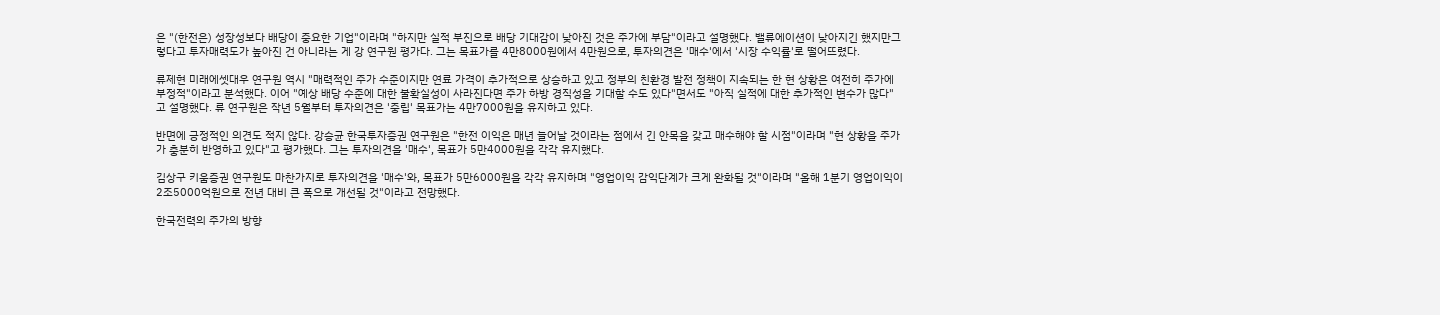은 "(한전은) 성장성보다 배당이 중요한 기업"이라며 "하지만 실적 부진으로 배당 기대감이 낮아진 것은 주가에 부담"이라고 설명했다. 밸류에이션이 낮아지긴 했지만그렇다고 투자매력도가 높아진 건 아니라는 게 강 연구원 평가다. 그는 목표가를 4만8000원에서 4만원으로, 투자의견은 '매수'에서 '시장 수익률'로 떨어뜨렸다.

류제현 미래에셋대우 연구원 역시 "매력적인 주가 수준이지만 연료 가격이 추가적으로 상승하고 있고 정부의 친환경 발전 정책이 지속되는 한 현 상황은 여전히 주가에 부정적"이라고 분석했다. 이어 "예상 배당 수준에 대한 불확실성이 사라진다면 주가 하방 경직성을 기대할 수도 있다"면서도 "아직 실적에 대한 추가적인 변수가 많다"고 설명했다. 류 연구원은 작년 5월부터 투자의견은 '중립' 목표가는 4만7000원을 유지하고 있다.

반면에 긍정적인 의견도 적지 않다. 강승균 한국투자증권 연구원은 "한전 이익은 매년 늘어날 것이라는 점에서 긴 안목을 갖고 매수해야 할 시점"이라며 "현 상황을 주가가 충분히 반영하고 있다"고 평가했다. 그는 투자의견을 '매수', 목표가 5만4000원을 각각 유지했다.

김상구 키움증권 연구원도 마찬가지로 투자의견을 '매수'와, 목표가 5만6000원을 각각 유지하며 "영업이익 감익단계가 크게 완화될 것"이라며 "올해 1분기 영업이익이 2조5000억원으로 전년 대비 큰 폭으로 개선될 것"이라고 전망했다.

한국전력의 주가의 방향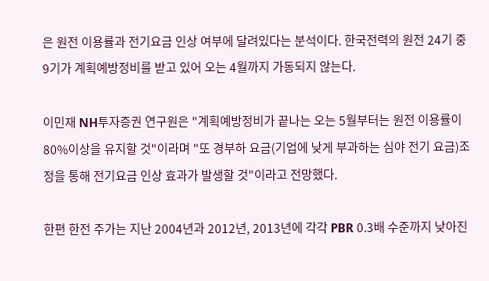은 원전 이용률과 전기요금 인상 여부에 달려있다는 분석이다. 한국전력의 원전 24기 중 9기가 계획예방정비를 받고 있어 오는 4월까지 가동되지 않는다.

이민재 NH투자증권 연구원은 "계획예방정비가 끝나는 오는 5월부터는 원전 이용률이 80%이상을 유지할 것"이라며 "또 경부하 요금(기업에 낮게 부과하는 심야 전기 요금)조정을 통해 전기요금 인상 효과가 발생할 것"이라고 전망했다.

한편 한전 주가는 지난 2004년과 2012년, 2013년에 각각 PBR 0.3배 수준까지 낮아진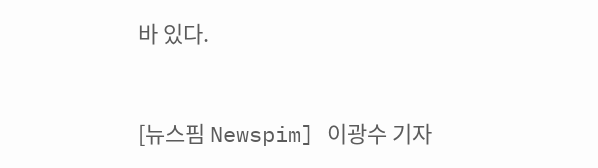바 있다.



[뉴스핌 Newspim] 이광수 기자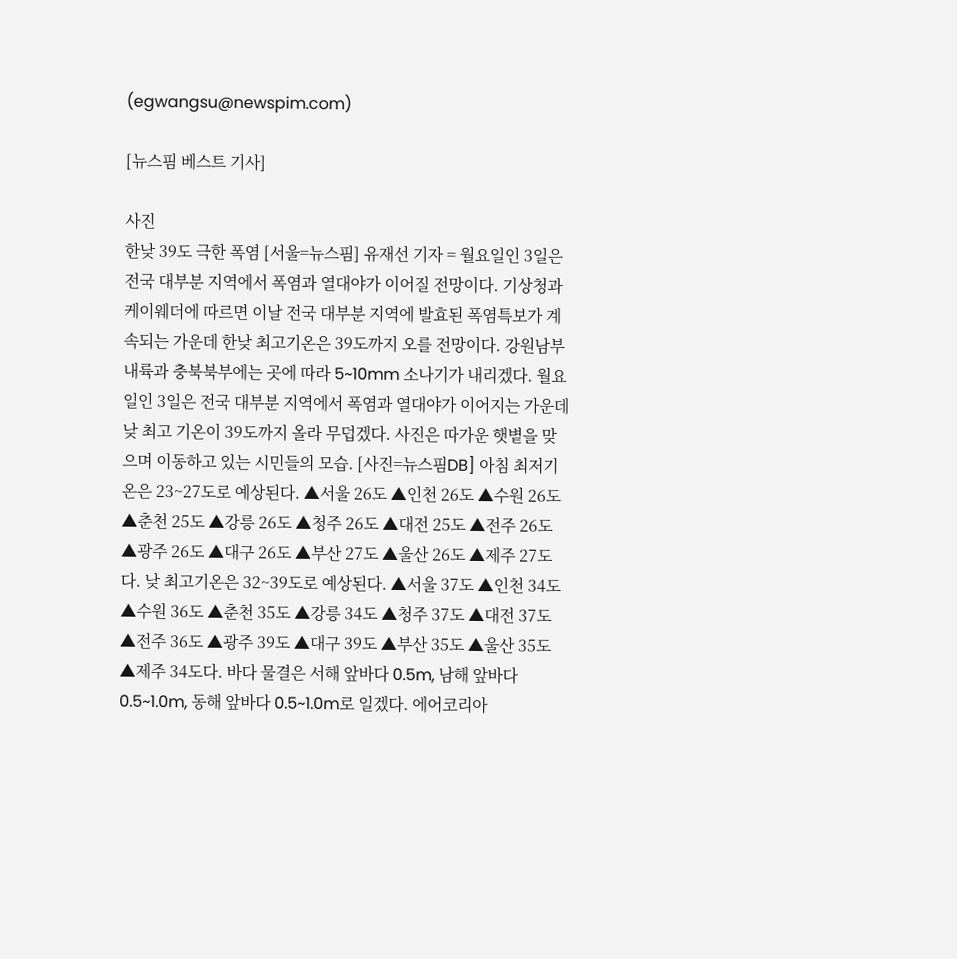(egwangsu@newspim.com)

[뉴스핌 베스트 기사]

사진
한낮 39도 극한 폭염 [서울=뉴스핌] 유재선 기자 = 월요일인 3일은 전국 대부분 지역에서 폭염과 열대야가 이어질 전망이다. 기상청과 케이웨더에 따르면 이날 전국 대부분 지역에 발효된 폭염특보가 계속되는 가운데 한낮 최고기온은 39도까지 오를 전망이다. 강원남부내륙과 충북북부에는 곳에 따라 5~10mm 소나기가 내리겠다. 월요일인 3일은 전국 대부분 지역에서 폭염과 열대야가 이어지는 가운데 낮 최고 기온이 39도까지 올라 무덥겠다. 사진은 따가운 햇볕을 맞으며 이동하고 있는 시민들의 모습. [사진=뉴스핌DB] 아침 최저기온은 23~27도로 예상된다. ▲서울 26도 ▲인천 26도 ▲수원 26도 ▲춘천 25도 ▲강릉 26도 ▲청주 26도 ▲대전 25도 ▲전주 26도 ▲광주 26도 ▲대구 26도 ▲부산 27도 ▲울산 26도 ▲제주 27도다. 낮 최고기온은 32~39도로 예상된다. ▲서울 37도 ▲인천 34도 ▲수원 36도 ▲춘천 35도 ▲강릉 34도 ▲청주 37도 ▲대전 37도 ▲전주 36도 ▲광주 39도 ▲대구 39도 ▲부산 35도 ▲울산 35도 ▲제주 34도다. 바다 물결은 서해 앞바다 0.5m, 남해 앞바다 0.5~1.0m, 동해 앞바다 0.5~1.0m로 일겠다. 에어코리아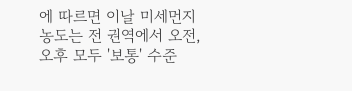에 따르면 이날 미세먼지 농도는 전 권역에서 오전, 오후 모두 '보통' 수준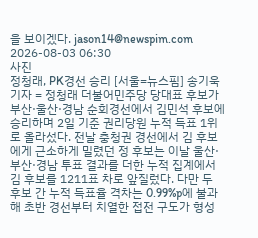을 보이겠다. jason14@newspim.com 2026-08-03 06:30
사진
정청래, PK경선 승리 [서울=뉴스핌] 송기욱 기자 = 정청래 더불어민주당 당대표 후보가 부산·울산·경남 순회경선에서 김민석 후보에 승리하며 2일 기준 권리당원 누적 득표 1위로 올라섰다. 전날 충청권 경선에서 김 후보에게 근소하게 밀렸던 정 후보는 이날 울산·부산·경남 투표 결과를 더한 누적 집계에서 김 후보를 1211표 차로 앞질렀다. 다만 두 후보 간 누적 득표율 격차는 0.99%p에 불과해 초반 경선부터 치열한 접전 구도가 형성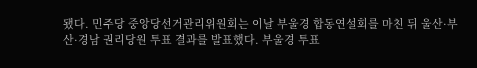됐다. 민주당 중앙당선거관리위원회는 이날 부울경 합동연설회를 마친 뒤 울산·부산·경남 권리당원 투표 결과를 발표했다. 부울경 투표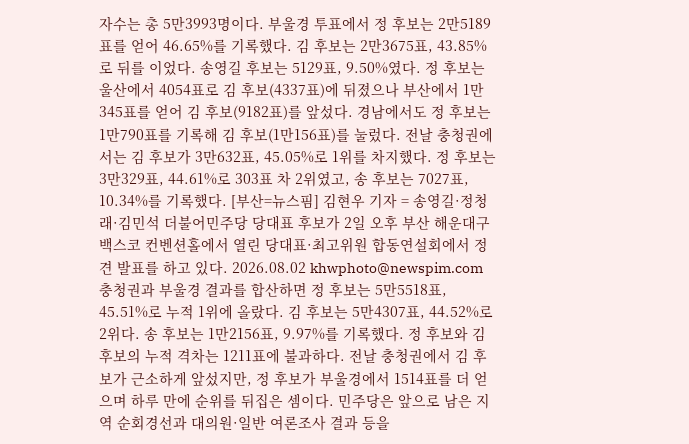자수는 총 5만3993명이다. 부울경 투표에서 정 후보는 2만5189표를 얻어 46.65%를 기록했다. 김 후보는 2만3675표, 43.85%로 뒤를 이었다. 송영길 후보는 5129표, 9.50%였다. 정 후보는 울산에서 4054표로 김 후보(4337표)에 뒤졌으나 부산에서 1만345표를 얻어 김 후보(9182표)를 앞섰다. 경남에서도 정 후보는 1만790표를 기록해 김 후보(1만156표)를 눌렀다. 전날 충청권에서는 김 후보가 3만632표, 45.05%로 1위를 차지했다. 정 후보는 3만329표, 44.61%로 303표 차 2위였고, 송 후보는 7027표, 10.34%를 기록했다. [부산=뉴스핌] 김현우 기자 = 송영길·정청래·김민석 더불어민주당 당대표 후보가 2일 오후 부산 해운대구 백스코 컨벤션홀에서 열린 당대표·최고위원 합동연설회에서 정견 발표를 하고 있다. 2026.08.02 khwphoto@newspim.com 충청권과 부울경 결과를 합산하면 정 후보는 5만5518표, 45.51%로 누적 1위에 올랐다. 김 후보는 5만4307표, 44.52%로 2위다. 송 후보는 1만2156표, 9.97%를 기록했다. 정 후보와 김 후보의 누적 격차는 1211표에 불과하다. 전날 충청권에서 김 후보가 근소하게 앞섰지만, 정 후보가 부울경에서 1514표를 더 얻으며 하루 만에 순위를 뒤집은 셈이다. 민주당은 앞으로 남은 지역 순회경선과 대의원·일반 여론조사 결과 등을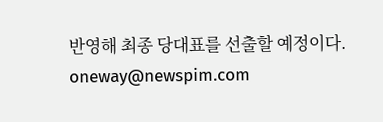반영해 최종 당대표를 선출할 예정이다. oneway@newspim.com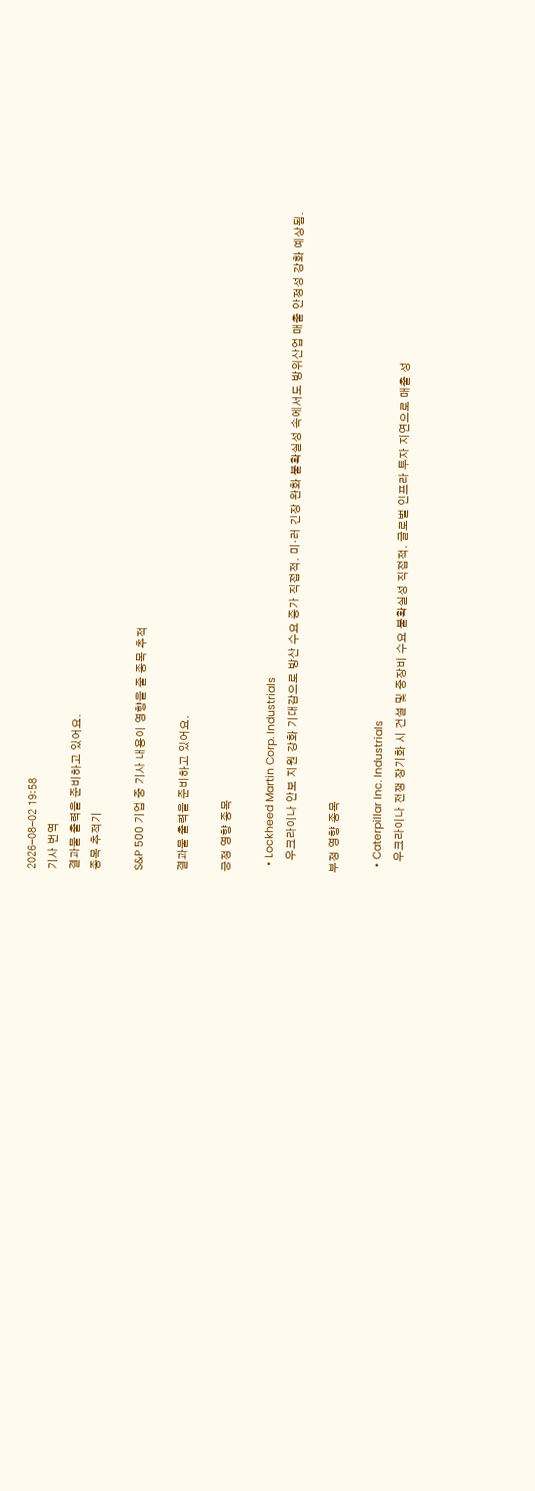2026-08-02 19:58
기사 번역
결과물 출력을 준비하고 있어요.
종목 추적기

S&P 500 기업 중 기사 내용이 영향을 줄 종목 추적

결과물 출력을 준비하고 있어요.

긍정 영향 종목

  • Lockheed Martin Corp. Industrials
    우크라이나 안보 지원 강화 기대감으로 방산 수요 증가 직접적. 미·러 긴장 완화 불확실성 속에서도 방위산업 매출 안정성 강화 예상됨.

부정 영향 종목

  • Caterpillar Inc. Industrials
    우크라이나 전쟁 장기화 시 건설 및 중장비 수요 불확실성 직접적. 글로벌 인프라 투자 지연으로 매출 성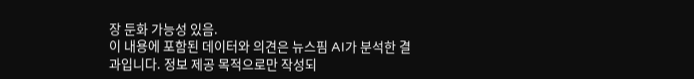장 둔화 가능성 있음.
이 내용에 포함된 데이터와 의견은 뉴스핌 AI가 분석한 결과입니다. 정보 제공 목적으로만 작성되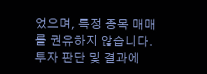었으며, 특정 종목 매매를 권유하지 않습니다. 투자 판단 및 결과에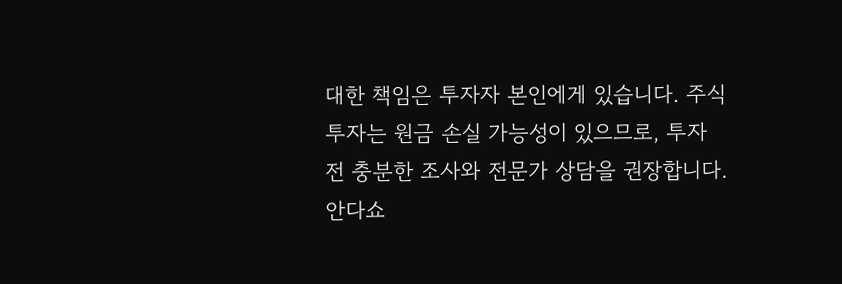대한 책임은 투자자 본인에게 있습니다. 주식 투자는 원금 손실 가능성이 있으므로, 투자 전 충분한 조사와 전문가 상담을 권장합니다.
안다쇼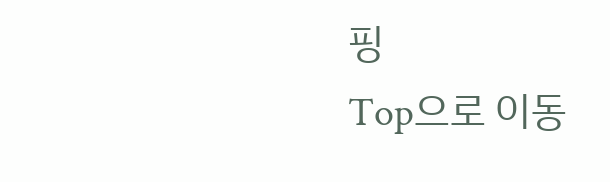핑
Top으로 이동